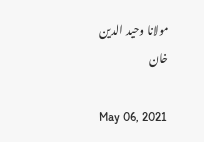مولانا وحید الدین خان

May 06, 2021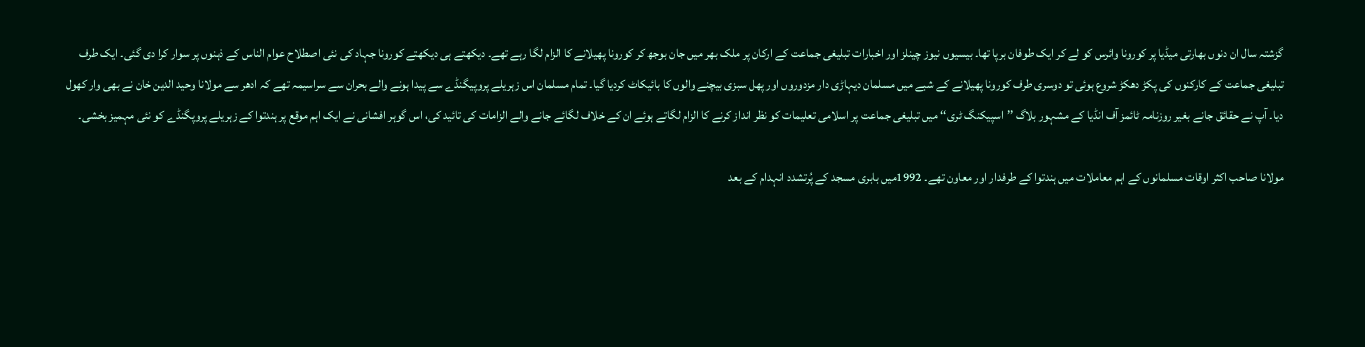گزشتہ سال ان دنوں بھارتی میڈیا پر کورونا وائرس کو لے کر ایک طوفان برپا تھا۔ بیسیوں نیوز چینلز اور اخبارات تبلیغی جماعت کے ارکان پر ملک بھر میں جان بوجھ کر کورونا پھیلانے کا الزام لگا رہے تھے۔ دیکھتے ہی دیکھتے کورونا جہاد کی نئی اصطلاح عوام الناس کے ذہنوں پر سوار کرا دی گئی۔ ایک طرف تبلیغی جماعت کے کارکنوں کی پکڑ دھکڑ شروع ہوئی تو دوسری طرف کورونا پھیلانے کے شبے میں مسلمان دیہاڑی دار مزدوروں اور پھل سبزی بیچنے والوں کا بائیکاٹ کردیا گیا۔ تمام مسلمان اس زہریلے پروپیگنڈے سے پیدا ہونے والے بحران سے سراسیمہ تھے کہ ادھر سے مولانا وحید الدین خان نے بھی وار کھول دیا۔ آپ نے حقائق جانے بغیر روزنامہ ٹائمز آف انڈیا کے مشہور بلاگ ’’اسپیکنگ ٹری‘‘ میں تبلیغی جماعت پر اسلامی تعلیمات کو نظر انداز کرنے کا الزام لگاتے ہوئے ان کے خلاف لگائے جانے والے الزامات کی تائید کی، اس گوہر افشانی نے ایک اہم موقع پر ہندتوا کے زہریلے پروپگنڈے کو نئی مہمیز بخشی۔

مولانا صاحب اکثر اوقات مسلمانوں کے اہم معاملات میں ہندتوا کے طرفدار اور معاون تھے۔ 1992میں بابری مسجد کے پُرتشدد انہدام کے بعد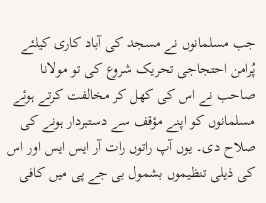جب مسلمانوں نے مسجد کی آباد کاری کیلئے پُرامن احتجاجی تحریک شروع کی تو مولانا صاحب نے اس کی کھل کر مخالفت کرتے ہوئے مسلمانوں کو اپنے مؤقف سے دستبردار ہونے کی صلاح دی۔ یوں آپ راتوں رات آر ایس ایس اور اس کی ذیلی تنظیموں بشمول بی جے پی میں کافی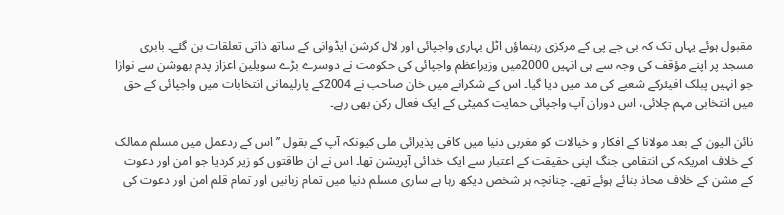مقبول ہوئے یہاں تک کہ بی جے پی کے مرکزی رہنماؤں اٹل بہاری واجپائی اور لال کرشن ایڈوانی کے ساتھ ذاتی تعلقات بن گئے۔ بابری مسجد پر اپنے مؤقف کی وجہ سے ہی انہیں 2000میں وزیراعظم واجپائی کی حکومت نے دوسرے بڑے سویلین اعزاز پدم بھوشن سے نوازا جو انہیں پبلک افیئرکے شعبے کی مد میں دیا گیا۔ اس کے شکرانے میں خان صاحب نے 2004کے پارلیمانی انتخابات میں واجپائی کے حق میں انتخابی مہم چلائی، اس دوران آپ واجپائی حمایت کمیٹی کے ایک فعال رکن بھی رہے۔

نائن الیون کے بعد مولانا کے افکار و خیالات کو مغربی دنیا میں کافی پذیرائی ملی کیونکہ آپ کے بقول ’’اس کے ردعمل میں مسلم ممالک کے خلاف امریکہ کی انتقامی جنگ اپنی حقیقت کے اعتبار سے ایک خدائی آپریشن تھا۔ اس نے ان طاقتوں کو زیر کردیا جو امن اور دعوت کے مشن کے خلاف محاذ بنائے ہوئے تھے۔ چنانچہ ہر شخص دیکھ رہا ہے ساری مسلم دنیا میں تمام زبانیں اور تمام قلم امن اور دعوت کی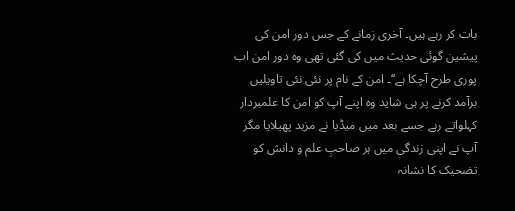بات کر رہے ہیں۔ آخری زمانے کے جس دور امن کی پیشین گوئی حدیث میں کی گئی تھی وہ دور امن اب پوری طرح آچکا ہے‘‘۔ امن کے نام پر نئی نئی تاویلیں برآمد کرنے پر ہی شاید وہ اپنے آپ کو امن کا علمبردار کہلواتے رہے جسے بعد میں میڈیا نے مزید پھیلایا مگر آپ نے اپنی زندگی میں ہر صاحبِ علم و دانش کو تضحیک کا نشانہ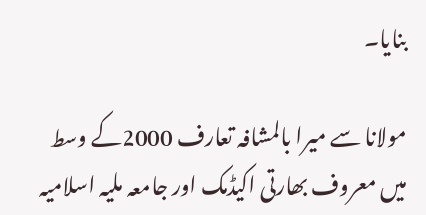بنایا۔

مولانا سے میرا بالمشافہ تعارف 2000کے وسط میں معروف بھارتی اکیڈمک اور جامعہ ملیہ اسلامیہ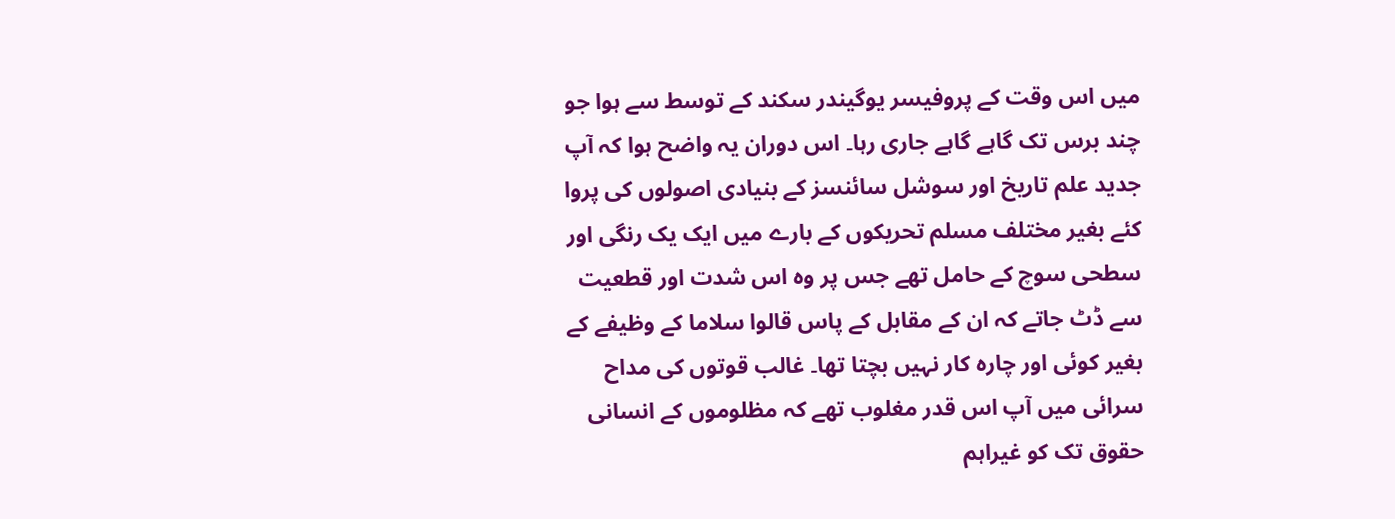میں اس وقت کے پروفیسر یوگیندر سکند کے توسط سے ہوا جو چند برس تک گاہے گاہے جاری رہا۔ اس دوران یہ واضح ہوا کہ آپ جدید علم تاریخ اور سوشل سائنسز کے بنیادی اصولوں کی پروا کئے بغیر مختلف مسلم تحریکوں کے بارے میں ایک یک رنگی اور سطحی سوچ کے حامل تھے جس پر وہ اس شدت اور قطعیت سے ڈٹ جاتے کہ ان کے مقابل کے پاس قالوا سلاما کے وظیفے کے بغیر کوئی اور چارہ کار نہیں بچتا تھا۔ غالب قوتوں کی مداح سرائی میں آپ اس قدر مغلوب تھے کہ مظلوموں کے انسانی حقوق تک کو غیراہم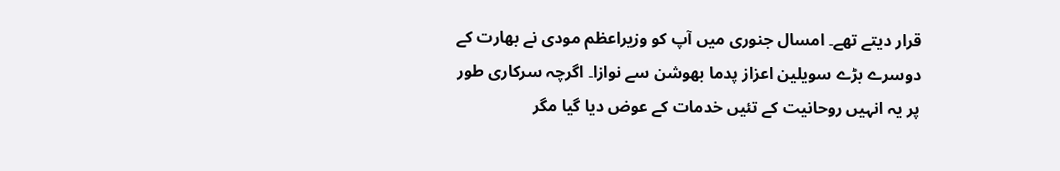قرار دیتے تھے۔ امسال جنوری میں آپ کو وزیراعظم مودی نے بھارت کے دوسرے بڑے سویلین اعزاز پدما بھوشن سے نوازا۔ اگرچہ سرکاری طور پر یہ انہیں روحانیت کے تئیں خدمات کے عوض دیا گیا مگر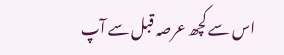اس سے کچھ عرصہ قبل سے آپ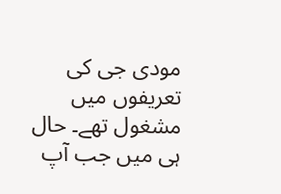مودی جی کی تعریفوں میں مشغول تھے۔ حال ہی میں جب آپ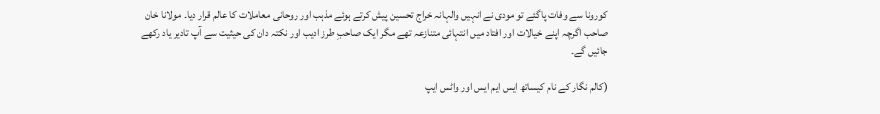کورونا سے وفات پاگئے تو مودی نے انہیں والہانہ خراج تحسین پیش کرتے ہوئے مذہب اور روحانی معاملات کا عالم قرار دیا۔ مولانا خان صاحب اگرچہ اپنے خیالات اور افتاد میں انتہائی متنازعہ تھے مگر ایک صاحبِ طرز ادیب اور نکتہ دان کی حیثیت سے آپ تادیر یاد رکھے جائیں گے۔

(کالم نگار کے نام کیساتھ ایس ایم ایس اور واٹس ایپ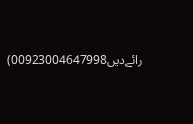رائےدیں00923004647998)